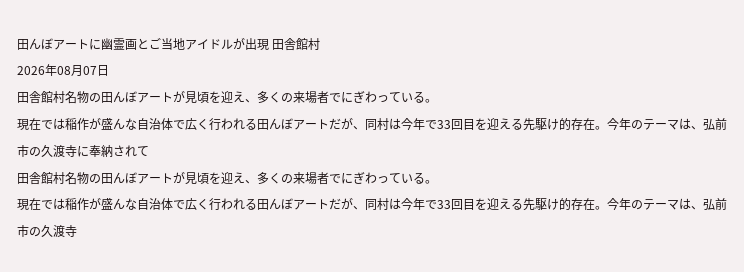田んぼアートに幽霊画とご当地アイドルが出現 田舎館村
2026年08月07日
田舎館村名物の田んぼアートが見頃を迎え、多くの来場者でにぎわっている。
現在では稲作が盛んな自治体で広く行われる田んぼアートだが、同村は今年で33回目を迎える先駆け的存在。今年のテーマは、弘前市の久渡寺に奉納されて
田舎館村名物の田んぼアートが見頃を迎え、多くの来場者でにぎわっている。
現在では稲作が盛んな自治体で広く行われる田んぼアートだが、同村は今年で33回目を迎える先駆け的存在。今年のテーマは、弘前市の久渡寺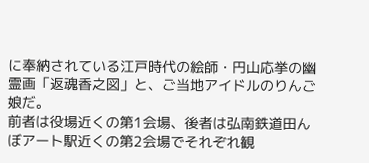に奉納されている江戸時代の絵師・円山応挙の幽霊画「返魂香之図」と、ご当地アイドルのりんご娘だ。
前者は役場近くの第1会場、後者は弘南鉄道田んぼアート駅近くの第2会場でそれぞれ観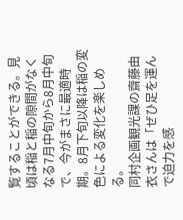覧することができる。見頃は稲と稲の隙間がなくなる7月中旬から8月中旬で、今がまさに最適時期。8月下旬以降は稲の変色による変化を楽しめる。
同村企画観光課の齋藤由衣さんは「ぜひ足を運んで迫力を感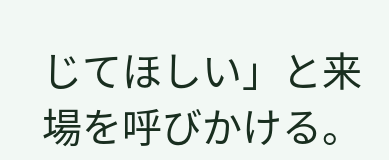じてほしい」と来場を呼びかける。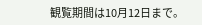観覧期間は10月12日まで。